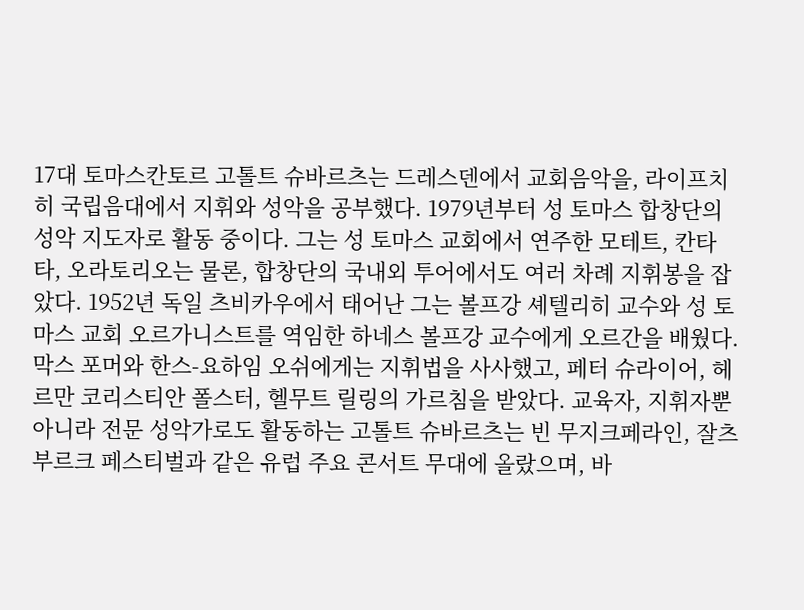17대 토마스칸토르 고톨트 슈바르츠는 드레스덴에서 교회음악을, 라이프치히 국립음대에서 지휘와 성악을 공부했다. 1979년부터 성 토마스 합창단의 성악 지도자로 활동 중이다. 그는 성 토마스 교회에서 연주한 모테트, 칸타타, 오라토리오는 물론, 합창단의 국내외 투어에서도 여러 차례 지휘봉을 잡았다. 1952년 독일 츠비카우에서 태어난 그는 볼프강 셰텔리히 교수와 성 토마스 교회 오르가니스트를 역임한 하네스 볼프강 교수에게 오르간을 배웠다. 막스 포머와 한스-요하임 오쉬에게는 지휘법을 사사했고, 페터 슈라이어, 헤르만 코리스티안 폴스터, 헬무트 릴링의 가르침을 받았다. 교육자, 지휘자뿐 아니라 전문 성악가로도 활동하는 고톨트 슈바르츠는 빈 무지크페라인, 잘츠부르크 페스티벌과 같은 유럽 주요 콘서트 무대에 올랐으며, 바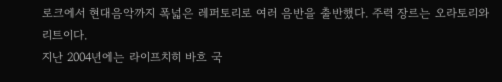로크에서 현대음악까지 폭넓은 레퍼토리로 여러 음반을 출반했다. 주력 장르는 오라토리와 리트이다.
지난 2004년에는 라이프치히 바흐 국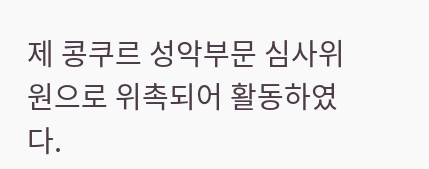제 콩쿠르 성악부문 심사위원으로 위촉되어 활동하였다.